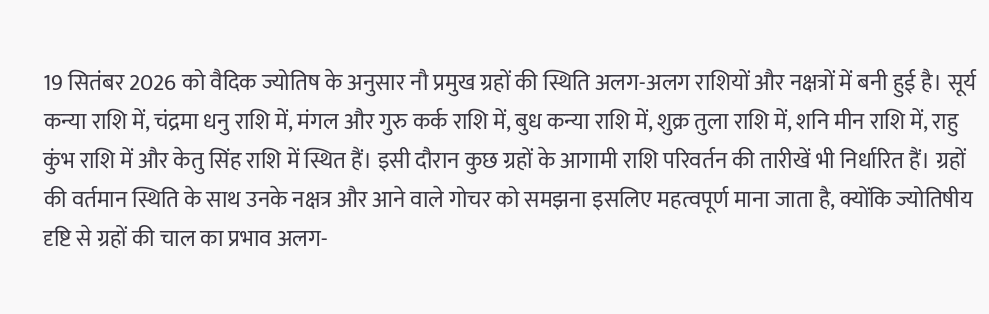19 सितंबर 2026 को वैदिक ज्योतिष के अनुसार नौ प्रमुख ग्रहों की स्थिति अलग-अलग राशियों और नक्षत्रों में बनी हुई है। सूर्य कन्या राशि में, चंद्रमा धनु राशि में, मंगल और गुरु कर्क राशि में, बुध कन्या राशि में, शुक्र तुला राशि में, शनि मीन राशि में, राहु कुंभ राशि में और केतु सिंह राशि में स्थित हैं। इसी दौरान कुछ ग्रहों के आगामी राशि परिवर्तन की तारीखें भी निर्धारित हैं। ग्रहों की वर्तमान स्थिति के साथ उनके नक्षत्र और आने वाले गोचर को समझना इसलिए महत्वपूर्ण माना जाता है, क्योंकि ज्योतिषीय दृष्टि से ग्रहों की चाल का प्रभाव अलग-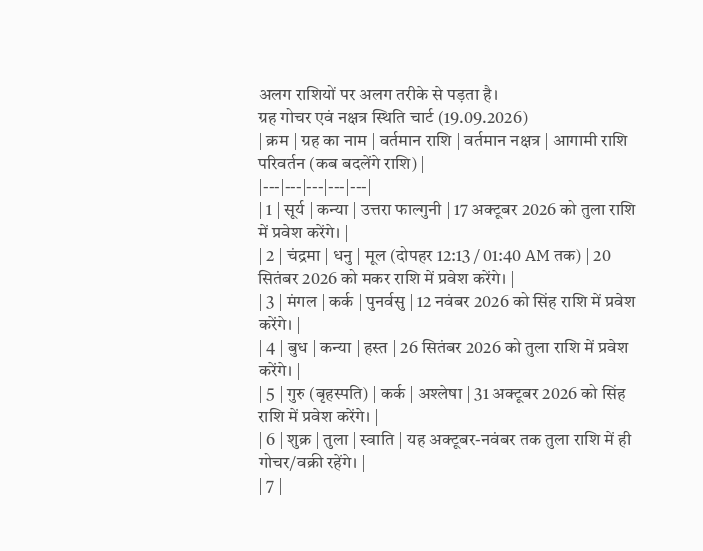अलग राशियों पर अलग तरीके से पड़ता है।
ग्रह गोचर एवं नक्षत्र स्थिति चार्ट (19.09.2026)
| क्रम | ग्रह का नाम | वर्तमान राशि | वर्तमान नक्षत्र | आगामी राशि परिवर्तन (कब बदलेंगे राशि) |
|---|---|---|---|---|
| 1 | सूर्य | कन्या | उत्तरा फाल्गुनी | 17 अक्टूबर 2026 को तुला राशि में प्रवेश करेंगे। |
| 2 | चंद्रमा | धनु | मूल (दोपहर 12:13 / 01:40 AM तक) | 20 सितंबर 2026 को मकर राशि में प्रवेश करेंगे। |
| 3 | मंगल | कर्क | पुनर्वसु | 12 नवंबर 2026 को सिंह राशि में प्रवेश करेंगे। |
| 4 | बुध | कन्या | हस्त | 26 सितंबर 2026 को तुला राशि में प्रवेश करेंगे। |
| 5 | गुरु (बृहस्पति) | कर्क | अश्लेषा | 31 अक्टूबर 2026 को सिंह राशि में प्रवेश करेंगे। |
| 6 | शुक्र | तुला | स्वाति | यह अक्टूबर-नवंबर तक तुला राशि में ही गोचर/वक्री रहेंगे। |
| 7 |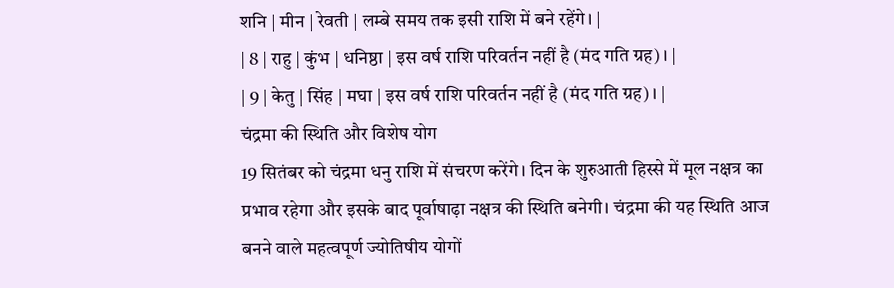शनि | मीन | रेवती | लम्बे समय तक इसी राशि में बने रहेंगे। |
| 8 | राहु | कुंभ | धनिष्ठा | इस वर्ष राशि परिवर्तन नहीं है (मंद गति ग्रह)। |
| 9 | केतु | सिंह | मघा | इस वर्ष राशि परिवर्तन नहीं है (मंद गति ग्रह)। |
चंद्रमा की स्थिति और विशेष योग
19 सितंबर को चंद्रमा धनु राशि में संचरण करेंगे। दिन के शुरुआती हिस्से में मूल नक्षत्र का प्रभाव रहेगा और इसके बाद पूर्वाषाढ़ा नक्षत्र की स्थिति बनेगी। चंद्रमा की यह स्थिति आज बनने वाले महत्वपूर्ण ज्योतिषीय योगों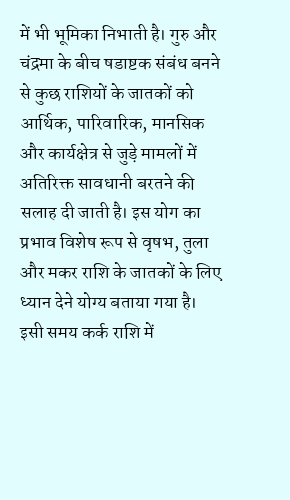में भी भूमिका निभाती है। गुरु और चंद्रमा के बीच षडाष्टक संबंध बनने से कुछ राशियों के जातकों को आर्थिक, पारिवारिक, मानसिक और कार्यक्षेत्र से जुड़े मामलों में अतिरिक्त सावधानी बरतने की सलाह दी जाती है। इस योग का प्रभाव विशेष रूप से वृषभ, तुला और मकर राशि के जातकों के लिए ध्यान देने योग्य बताया गया है।
इसी समय कर्क राशि में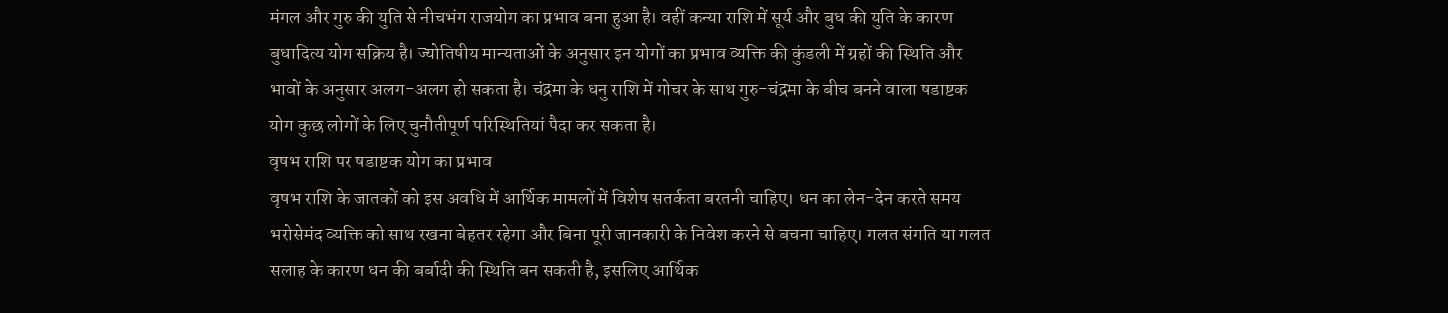मंगल और गुरु की युति से नीचभंग राजयोग का प्रभाव बना हुआ है। वहीं कन्या राशि में सूर्य और बुध की युति के कारण बुधादित्य योग सक्रिय है। ज्योतिषीय मान्यताओं के अनुसार इन योगों का प्रभाव व्यक्ति की कुंडली में ग्रहों की स्थिति और भावों के अनुसार अलग-अलग हो सकता है। चंद्रमा के धनु राशि में गोचर के साथ गुरु-चंद्रमा के बीच बनने वाला षडाष्टक योग कुछ लोगों के लिए चुनौतीपूर्ण परिस्थितियां पैदा कर सकता है।
वृषभ राशि पर षडाष्टक योग का प्रभाव
वृषभ राशि के जातकों को इस अवधि में आर्थिक मामलों में विशेष सतर्कता बरतनी चाहिए। धन का लेन-देन करते समय भरोसेमंद व्यक्ति को साथ रखना बेहतर रहेगा और बिना पूरी जानकारी के निवेश करने से बचना चाहिए। गलत संगति या गलत सलाह के कारण धन की बर्बादी की स्थिति बन सकती है, इसलिए आर्थिक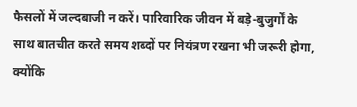फैसलों में जल्दबाजी न करें। पारिवारिक जीवन में बड़े-बुजुर्गों के साथ बातचीत करते समय शब्दों पर नियंत्रण रखना भी जरूरी होगा, क्योंकि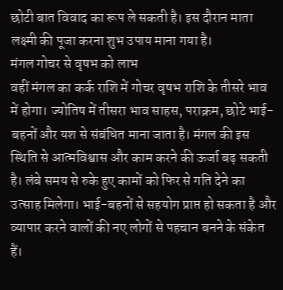छोटी बात विवाद का रूप ले सकती है। इस दौरान माता लक्ष्मी की पूजा करना शुभ उपाय माना गया है।
मंगल गोचर से वृषभ को लाभ
वहीं मंगल का कर्क राशि में गोचर वृषभ राशि के तीसरे भाव में होगा। ज्योतिष में तीसरा भाव साहस, पराक्रम, छोटे भाई-बहनों और यश से संबंधित माना जाता है। मंगल की इस स्थिति से आत्मविश्वास और काम करने की ऊर्जा बढ़ सकती है। लंबे समय से रुके हुए कामों को फिर से गति देने का उत्साह मिलेगा। भाई-बहनों से सहयोग प्राप्त हो सकता है और व्यापार करने वालों की नए लोगों से पहचान बनने के संकेत हैं।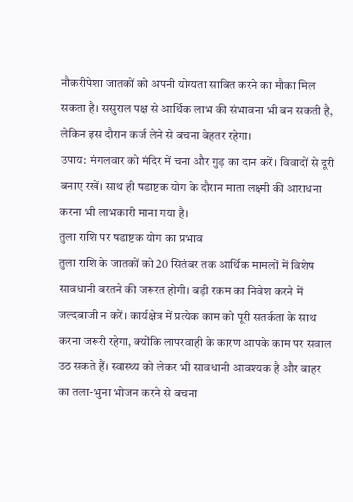नौकरीपेशा जातकों को अपनी योग्यता साबित करने का मौका मिल सकता है। ससुराल पक्ष से आर्थिक लाभ की संभावना भी बन सकती है, लेकिन इस दौरान कर्ज लेने से बचना बेहतर रहेगा।
उपाय: मंगलवार को मंदिर में चना और गुड़ का दान करें। विवादों से दूरी बनाए रखें। साथ ही षडाष्टक योग के दौरान माता लक्ष्मी की आराधना करना भी लाभकारी माना गया है।
तुला राशि पर षडाष्टक योग का प्रभाव
तुला राशि के जातकों को 20 सितंबर तक आर्थिक मामलों में विशेष सावधानी बरतने की जरूरत होगी। बड़ी रकम का निवेश करने में जल्दबाजी न करें। कार्यक्षेत्र में प्रत्येक काम को पूरी सतर्कता के साथ करना जरूरी रहेगा, क्योंकि लापरवाही के कारण आपके काम पर सवाल उठ सकते हैं। स्वास्थ्य को लेकर भी सावधानी आवश्यक है और बाहर का तला-भुना भोजन करने से बचना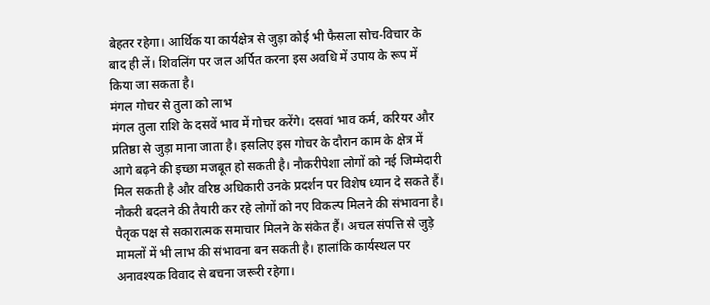बेहतर रहेगा। आर्थिक या कार्यक्षेत्र से जुड़ा कोई भी फैसला सोच-विचार के बाद ही लें। शिवलिंग पर जल अर्पित करना इस अवधि में उपाय के रूप में किया जा सकता है।
मंगल गोचर से तुला को लाभ
मंगल तुला राशि के दसवें भाव में गोचर करेंगे। दसवां भाव कर्म, करियर और प्रतिष्ठा से जुड़ा माना जाता है। इसलिए इस गोचर के दौरान काम के क्षेत्र में आगे बढ़ने की इच्छा मजबूत हो सकती है। नौकरीपेशा लोगों को नई जिम्मेदारी मिल सकती है और वरिष्ठ अधिकारी उनके प्रदर्शन पर विशेष ध्यान दे सकते हैं। नौकरी बदलने की तैयारी कर रहे लोगों को नए विकल्प मिलने की संभावना है। पैतृक पक्ष से सकारात्मक समाचार मिलने के संकेत हैं। अचल संपत्ति से जुड़े मामलों में भी लाभ की संभावना बन सकती है। हालांकि कार्यस्थल पर अनावश्यक विवाद से बचना जरूरी रहेगा।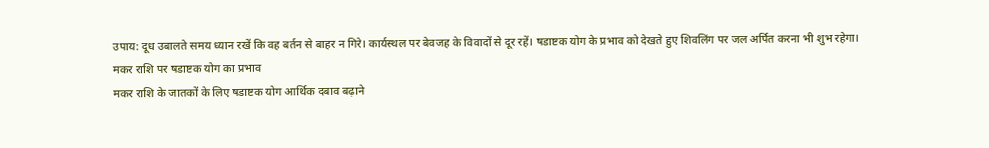उपाय: दूध उबालते समय ध्यान रखें कि वह बर्तन से बाहर न गिरे। कार्यस्थल पर बेवजह के विवादों से दूर रहें। षडाष्टक योग के प्रभाव को देखते हुए शिवलिंग पर जल अर्पित करना भी शुभ रहेगा।
मकर राशि पर षडाष्टक योग का प्रभाव
मकर राशि के जातकों के लिए षडाष्टक योग आर्थिक दबाव बढ़ाने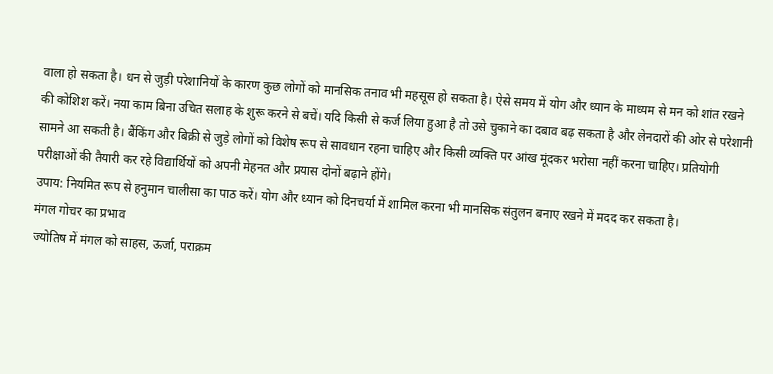वाला हो सकता है। धन से जुड़ी परेशानियों के कारण कुछ लोगों को मानसिक तनाव भी महसूस हो सकता है। ऐसे समय में योग और ध्यान के माध्यम से मन को शांत रखने की कोशिश करें। नया काम बिना उचित सलाह के शुरू करने से बचें। यदि किसी से कर्ज लिया हुआ है तो उसे चुकाने का दबाव बढ़ सकता है और लेनदारों की ओर से परेशानी सामने आ सकती है। बैंकिंग और बिक्री से जुड़े लोगों को विशेष रूप से सावधान रहना चाहिए और किसी व्यक्ति पर आंख मूंदकर भरोसा नहीं करना चाहिए। प्रतियोगी परीक्षाओं की तैयारी कर रहे विद्यार्थियों को अपनी मेहनत और प्रयास दोनों बढ़ाने होंगे।
उपाय: नियमित रूप से हनुमान चालीसा का पाठ करें। योग और ध्यान को दिनचर्या में शामिल करना भी मानसिक संतुलन बनाए रखने में मदद कर सकता है।
मंगल गोचर का प्रभाव
ज्योतिष में मंगल को साहस, ऊर्जा, पराक्रम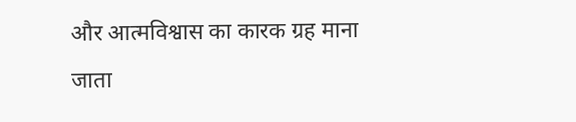और आत्मविश्वास का कारक ग्रह माना जाता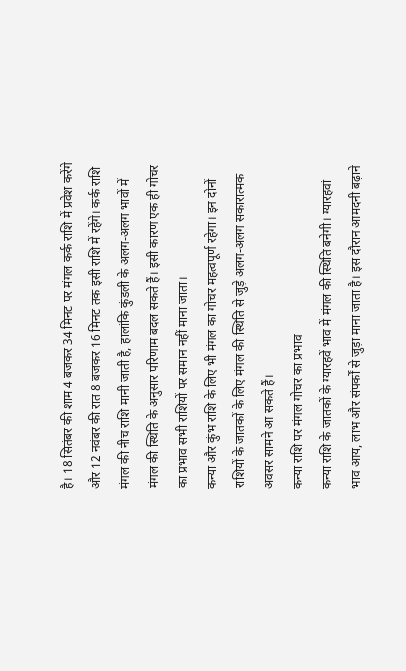है। 18 सितंबर की शाम 4 बजकर 34 मिनट पर मंगल कर्क राशि में प्रवेश करेंगे और 12 नवंबर की रात 8 बजकर 16 मिनट तक इसी राशि में रहेंगे। कर्क राशि मंगल की नीच राशि मानी जाती है, हालांकि कुंडली के अलग-अलग भावों में मंगल की स्थिति के अनुसार परिणाम बदल सकते हैं। इसी कारण एक ही गोचर का प्रभाव सभी राशियों पर समान नहीं माना जाता।
कन्या और कुंभ राशि के लिए भी मंगल का गोचर महत्वपूर्ण रहेगा। इन दोनों राशियों के जातकों के लिए मंगल की स्थिति से जुड़े अलग-अलग सकारात्मक अवसर सामने आ सकते हैं।
कन्या राशि पर मंगल गोचर का प्रभाव
कन्या राशि के जातकों के ग्यारहवें भाव में मंगल की स्थिति बनेगी। ग्यारहवां भाव आय, लाभ और संपर्कों से जुड़ा माना जाता है। इस दौरान आमदनी बढ़ाने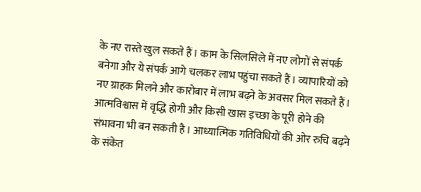के नए रास्ते खुल सकते हैं। काम के सिलसिले में नए लोगों से संपर्क बनेगा और ये संपर्क आगे चलकर लाभ पहुंचा सकते हैं। व्यापारियों को नए ग्राहक मिलने और कारोबार में लाभ बढ़ने के अवसर मिल सकते हैं। आत्मविश्वास में वृद्धि होगी और किसी खास इच्छा के पूरी होने की संभावना भी बन सकती है। आध्यात्मिक गतिविधियों की ओर रुचि बढ़ने के संकेत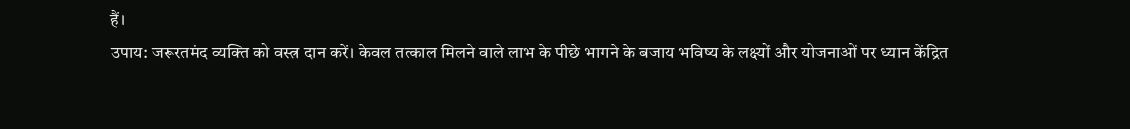हैं।
उपाय: जरूरतमंद व्यक्ति को वस्त्र दान करें। केवल तत्काल मिलने वाले लाभ के पीछे भागने के बजाय भविष्य के लक्ष्यों और योजनाओं पर ध्यान केंद्रित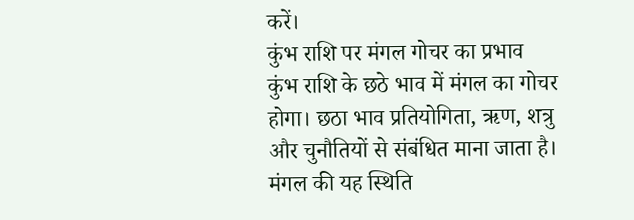करें।
कुंभ राशि पर मंगल गोचर का प्रभाव
कुंभ राशि के छठे भाव में मंगल का गोचर होगा। छठा भाव प्रतियोगिता, ऋण, शत्रु और चुनौतियों से संबंधित माना जाता है। मंगल की यह स्थिति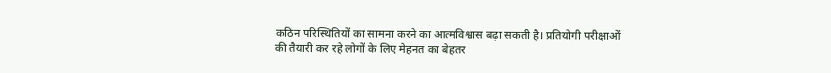कठिन परिस्थितियों का सामना करने का आत्मविश्वास बढ़ा सकती है। प्रतियोगी परीक्षाओं की तैयारी कर रहे लोगों के लिए मेहनत का बेहतर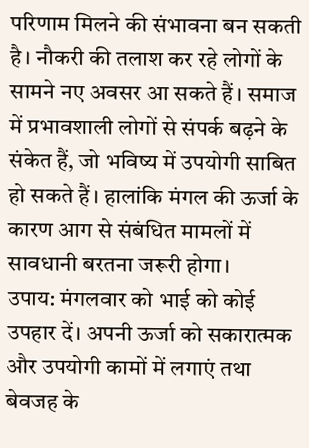परिणाम मिलने की संभावना बन सकती है। नौकरी की तलाश कर रहे लोगों के सामने नए अवसर आ सकते हैं। समाज में प्रभावशाली लोगों से संपर्क बढ़ने के संकेत हैं, जो भविष्य में उपयोगी साबित हो सकते हैं। हालांकि मंगल की ऊर्जा के कारण आग से संबंधित मामलों में सावधानी बरतना जरूरी होगा।
उपाय: मंगलवार को भाई को कोई उपहार दें। अपनी ऊर्जा को सकारात्मक और उपयोगी कामों में लगाएं तथा बेवजह के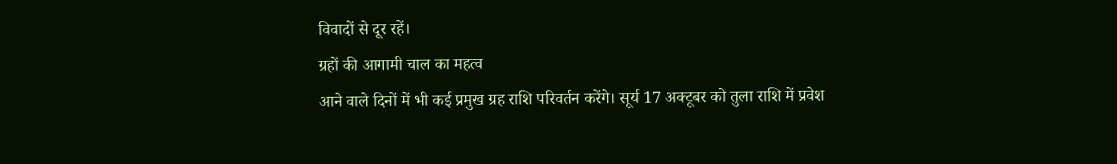विवादों से दूर रहें।
ग्रहों की आगामी चाल का महत्व
आने वाले दिनों में भी कई प्रमुख ग्रह राशि परिवर्तन करेंगे। सूर्य 17 अक्टूबर को तुला राशि में प्रवेश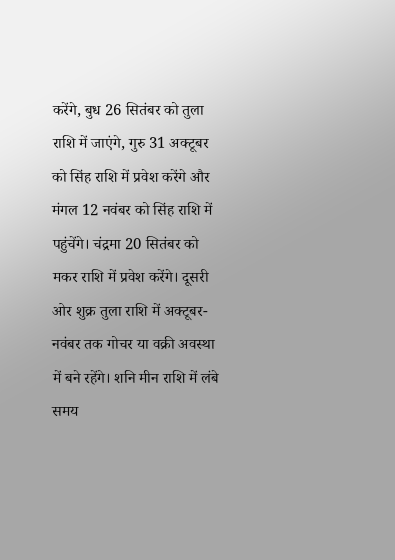करेंगे, बुध 26 सितंबर को तुला राशि में जाएंगे, गुरु 31 अक्टूबर को सिंह राशि में प्रवेश करेंगे और मंगल 12 नवंबर को सिंह राशि में पहुंचेंगे। चंद्रमा 20 सितंबर को मकर राशि में प्रवेश करेंगे। दूसरी ओर शुक्र तुला राशि में अक्टूबर-नवंबर तक गोचर या वक्री अवस्था में बने रहेंगे। शनि मीन राशि में लंबे समय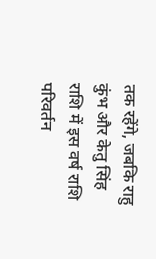तक रहेंगे, जबकि राहु कुंभ और केतु सिंह राशि में इस वर्ष राशि परिवर्तन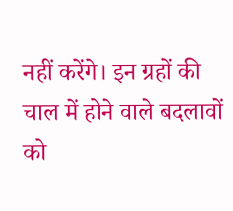नहीं करेंगे। इन ग्रहों की चाल में होने वाले बदलावों को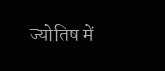ज्योतिष में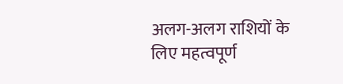अलग-अलग राशियों के लिए महत्वपूर्ण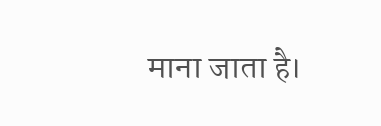माना जाता है।